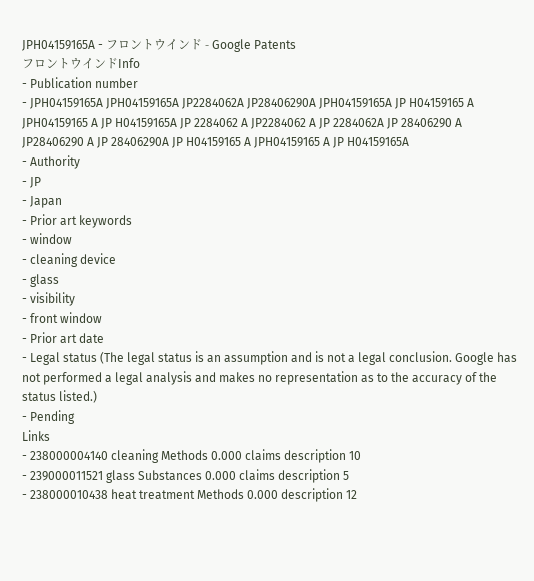JPH04159165A - フロントウインド - Google Patents
フロントウインドInfo
- Publication number
- JPH04159165A JPH04159165A JP2284062A JP28406290A JPH04159165A JP H04159165 A JPH04159165 A JP H04159165A JP 2284062 A JP2284062 A JP 2284062A JP 28406290 A JP28406290 A JP 28406290A JP H04159165 A JPH04159165 A JP H04159165A
- Authority
- JP
- Japan
- Prior art keywords
- window
- cleaning device
- glass
- visibility
- front window
- Prior art date
- Legal status (The legal status is an assumption and is not a legal conclusion. Google has not performed a legal analysis and makes no representation as to the accuracy of the status listed.)
- Pending
Links
- 238000004140 cleaning Methods 0.000 claims description 10
- 239000011521 glass Substances 0.000 claims description 5
- 238000010438 heat treatment Methods 0.000 description 12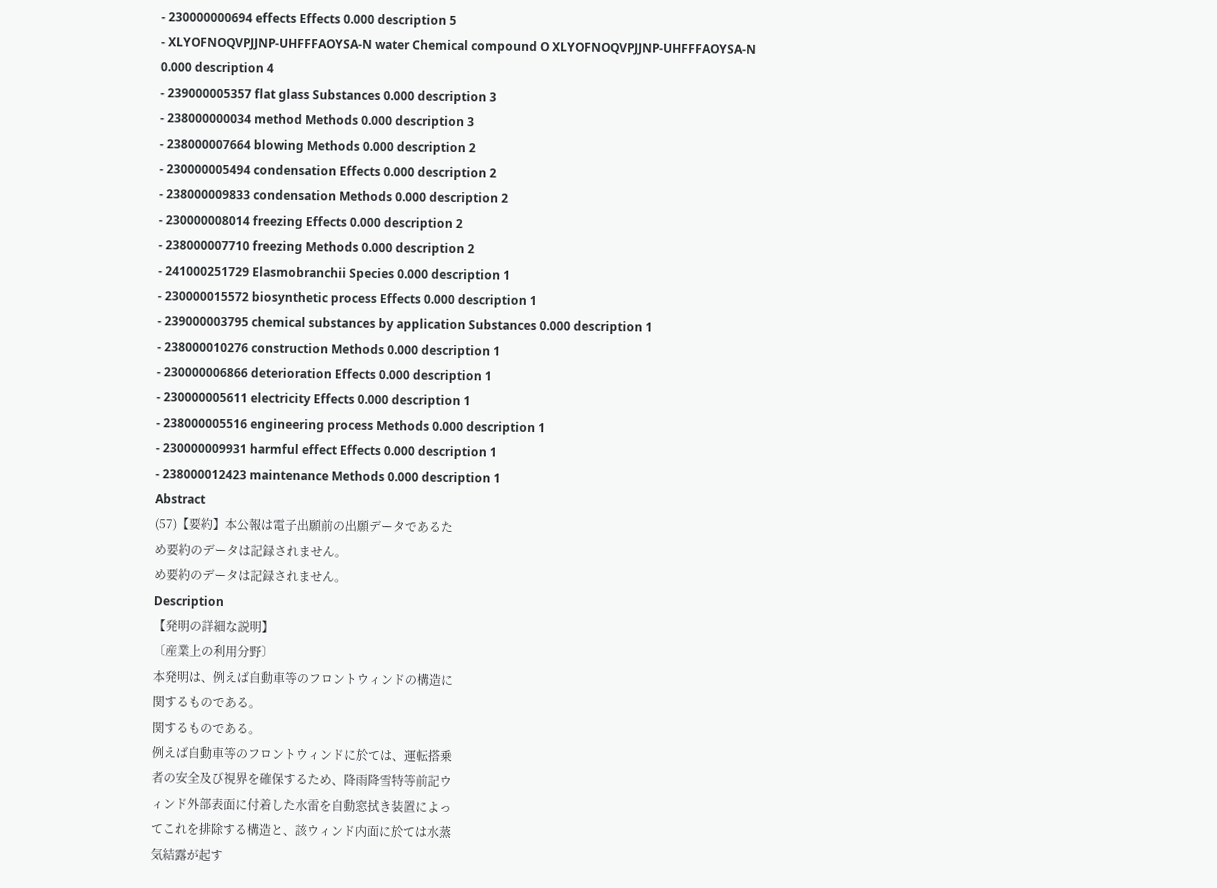- 230000000694 effects Effects 0.000 description 5
- XLYOFNOQVPJJNP-UHFFFAOYSA-N water Chemical compound O XLYOFNOQVPJJNP-UHFFFAOYSA-N 0.000 description 4
- 239000005357 flat glass Substances 0.000 description 3
- 238000000034 method Methods 0.000 description 3
- 238000007664 blowing Methods 0.000 description 2
- 230000005494 condensation Effects 0.000 description 2
- 238000009833 condensation Methods 0.000 description 2
- 230000008014 freezing Effects 0.000 description 2
- 238000007710 freezing Methods 0.000 description 2
- 241000251729 Elasmobranchii Species 0.000 description 1
- 230000015572 biosynthetic process Effects 0.000 description 1
- 239000003795 chemical substances by application Substances 0.000 description 1
- 238000010276 construction Methods 0.000 description 1
- 230000006866 deterioration Effects 0.000 description 1
- 230000005611 electricity Effects 0.000 description 1
- 238000005516 engineering process Methods 0.000 description 1
- 230000009931 harmful effect Effects 0.000 description 1
- 238000012423 maintenance Methods 0.000 description 1
Abstract
(57)【要約】本公報は電子出願前の出願データであるた
め要約のデータは記録されません。
め要約のデータは記録されません。
Description
【発明の詳細な説明】
〔産業上の利用分野〕
本発明は、例えば自動車等のフロントウィンドの構造に
関するものである。
関するものである。
例えば自動車等のフロントウィンドに於ては、運転搭乗
者の安全及び視界を確保するため、降雨降雪特等前記ウ
ィンド外部表面に付着した水雷を自動窓拭き装置によっ
てこれを排除する構造と、該ウィンド内面に於ては水蒸
気結露が起す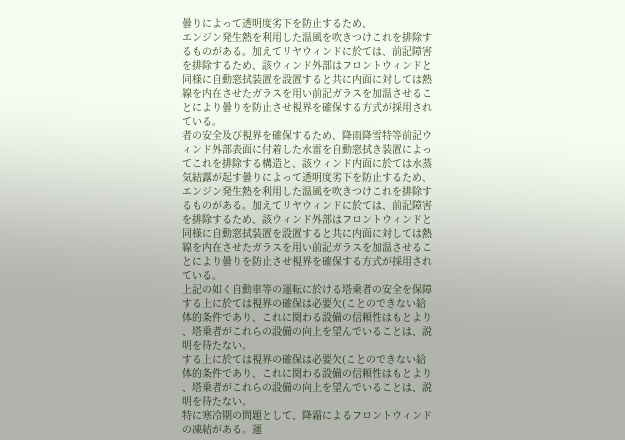曇りによって透明度劣下を防止するため、
エンジン発生熱を利用した温風を吹きつけこれを排除す
るものがある。加えてリヤウィンドに於ては、前記障害
を排除するため、該ウィンド外部はフロントウィンドと
同様に自動窓拭装置を設置すると共に内面に対しては熱
線を内在させたガラスを用い前記ガラスを加温させるこ
とにより曇りを防止させ視界を確保する方式が採用され
ている。
者の安全及び視界を確保するため、降雨降雪特等前記ウ
ィンド外部表面に付着した水雷を自動窓拭き装置によっ
てこれを排除する構造と、該ウィンド内面に於ては水蒸
気結露が起す曇りによって透明度劣下を防止するため、
エンジン発生熱を利用した温風を吹きつけこれを排除す
るものがある。加えてリヤウィンドに於ては、前記障害
を排除するため、該ウィンド外部はフロントウィンドと
同様に自動窓拭装置を設置すると共に内面に対しては熱
線を内在させたガラスを用い前記ガラスを加温させるこ
とにより曇りを防止させ視界を確保する方式が採用され
ている。
上記の如く自動車等の運転に於ける塔乗者の安全を保障
する上に於ては視界の確保は必要欠(ことのできない給
体的条件であり、これに関わる設備の信頼性はもとより
、塔乗者がこれらの設備の向上を望んでいることは、説
明を待たない。
する上に於ては視界の確保は必要欠(ことのできない給
体的条件であり、これに関わる設備の信頼性はもとより
、塔乗者がこれらの設備の向上を望んでいることは、説
明を待たない。
特に寒冷期の問題として、降霜によるフロントウィンド
の凍結がある。運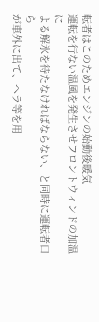転者はこのためエンジンの始動後暖気
運転を行ない温風を発生させフロントウィンドの加温に
よる解氷を待たなければならない、と同時に運転者口ら
が車外に出て、ヘラ等を用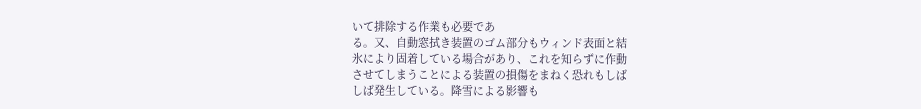いて排除する作業も必要であ
る。又、自動窓拭き装置のゴム部分もウィンド表面と結
氷により固着している場合があり、これを知らずに作動
させてしまうことによる装置の損傷をまねく恐れもしば
しば発生している。降雪による影響も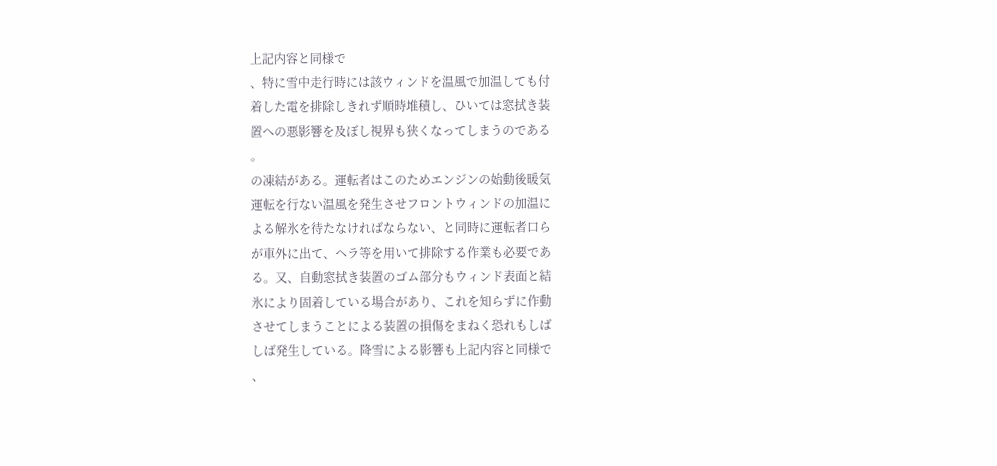上記内容と同様で
、特に雪中走行時には該ウィンドを温風で加温しても付
着した電を排除しきれず順時堆積し、ひいては窓拭き装
置への悪影響を及ぼし視界も狭くなってしまうのである
。
の凍結がある。運転者はこのためエンジンの始動後暖気
運転を行ない温風を発生させフロントウィンドの加温に
よる解氷を待たなければならない、と同時に運転者口ら
が車外に出て、ヘラ等を用いて排除する作業も必要であ
る。又、自動窓拭き装置のゴム部分もウィンド表面と結
氷により固着している場合があり、これを知らずに作動
させてしまうことによる装置の損傷をまねく恐れもしば
しば発生している。降雪による影響も上記内容と同様で
、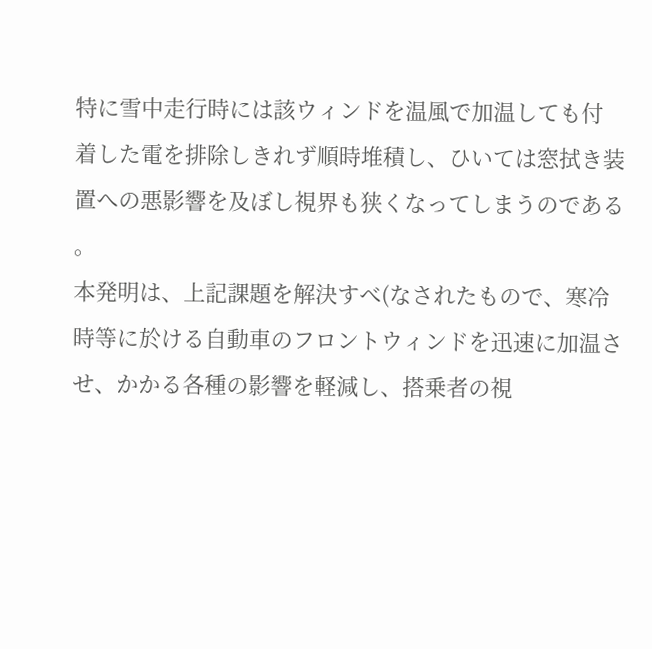特に雪中走行時には該ウィンドを温風で加温しても付
着した電を排除しきれず順時堆積し、ひいては窓拭き装
置への悪影響を及ぼし視界も狭くなってしまうのである
。
本発明は、上記課題を解決すべ(なされたもので、寒冷
時等に於ける自動車のフロントウィンドを迅速に加温さ
せ、かかる各種の影響を軽減し、搭乗者の視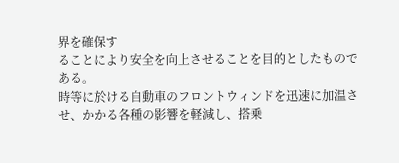界を確保す
ることにより安全を向上させることを目的としたもので
ある。
時等に於ける自動車のフロントウィンドを迅速に加温さ
せ、かかる各種の影響を軽減し、搭乗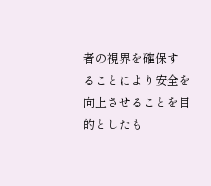者の視界を確保す
ることにより安全を向上させることを目的としたも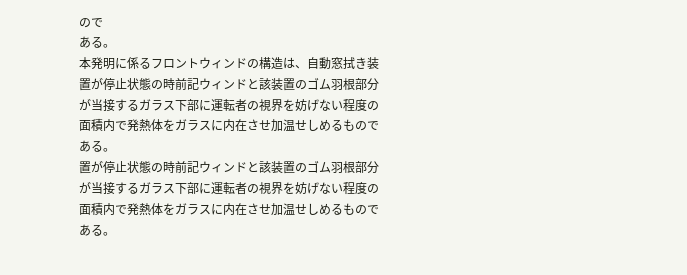ので
ある。
本発明に係るフロントウィンドの構造は、自動窓拭き装
置が停止状態の時前記ウィンドと該装置のゴム羽根部分
が当接するガラス下部に運転者の視界を妨げない程度の
面積内で発熱体をガラスに内在させ加温せしめるもので
ある。
置が停止状態の時前記ウィンドと該装置のゴム羽根部分
が当接するガラス下部に運転者の視界を妨げない程度の
面積内で発熱体をガラスに内在させ加温せしめるもので
ある。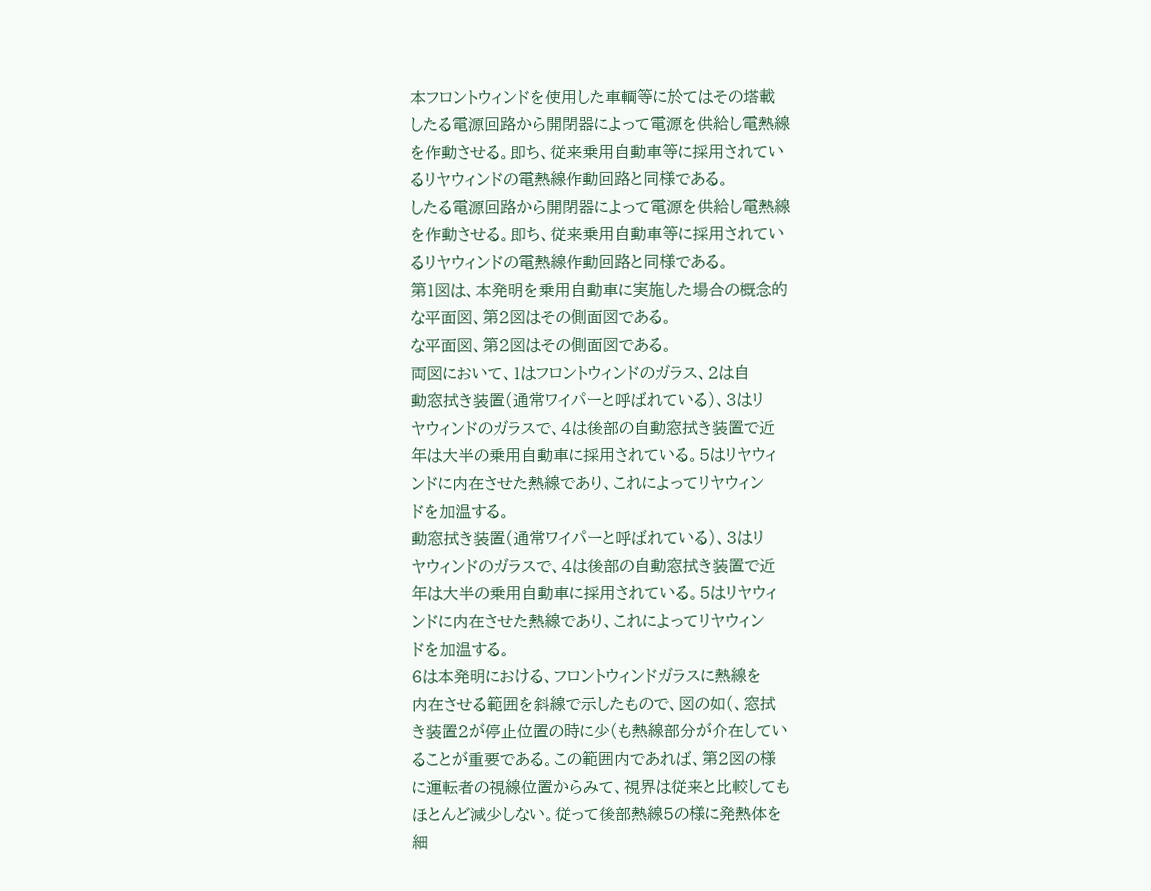本フロントウィンドを使用した車輌等に於てはその塔載
したる電源回路から開閉器によって電源を供給し電熱線
を作動させる。即ち、従来乗用自動車等に採用されてい
るリヤウィンドの電熱線作動回路と同様である。
したる電源回路から開閉器によって電源を供給し電熱線
を作動させる。即ち、従来乗用自動車等に採用されてい
るリヤウィンドの電熱線作動回路と同様である。
第1図は、本発明を乗用自動車に実施した場合の概念的
な平面図、第2図はその側面図である。
な平面図、第2図はその側面図である。
両図において、1はフロントウィンドのガラス、2は自
動窓拭き装置(通常ワイパーと呼ばれている)、3はリ
ヤウィンドのガラスで、4は後部の自動窓拭き装置で近
年は大半の乗用自動車に採用されている。5はリヤウィ
ンドに内在させた熱線であり、これによってリヤウィン
ドを加温する。
動窓拭き装置(通常ワイパーと呼ばれている)、3はリ
ヤウィンドのガラスで、4は後部の自動窓拭き装置で近
年は大半の乗用自動車に採用されている。5はリヤウィ
ンドに内在させた熱線であり、これによってリヤウィン
ドを加温する。
6は本発明における、フロントウィンドガラスに熱線を
内在させる範囲を斜線で示したもので、図の如(、窓拭
き装置2が停止位置の時に少(も熱線部分が介在してい
ることが重要である。この範囲内であれば、第2図の様
に運転者の視線位置からみて、視界は従来と比較しても
ほとんど減少しない。従って後部熱線5の様に発熱体を
細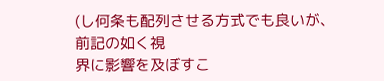(し何条も配列させる方式でも良いが、前記の如く視
界に影響を及ぼすこ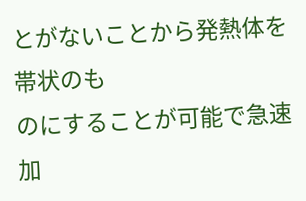とがないことから発熱体を帯状のも
のにすることが可能で急速加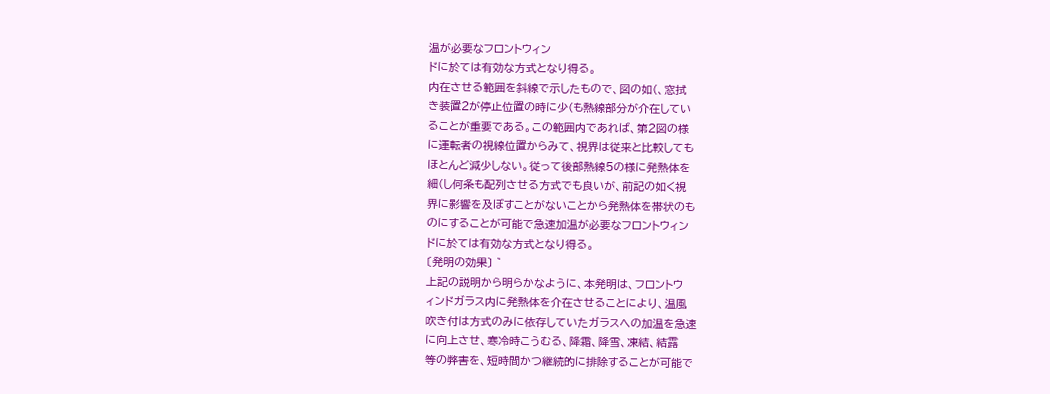温が必要なフロントウィン
ドに於ては有効な方式となり得る。
内在させる範囲を斜線で示したもので、図の如(、窓拭
き装置2が停止位置の時に少(も熱線部分が介在してい
ることが重要である。この範囲内であれば、第2図の様
に運転者の視線位置からみて、視界は従来と比較しても
ほとんど減少しない。従って後部熱線5の様に発熱体を
細(し何条も配列させる方式でも良いが、前記の如く視
界に影響を及ぼすことがないことから発熱体を帯状のも
のにすることが可能で急速加温が必要なフロントウィン
ドに於ては有効な方式となり得る。
〔発明の効果〕 ゛
上記の説明から明らかなように、本発明は、フロントウ
ィンドガラス内に発熱体を介在させることにより、温風
吹き付は方式のみに依存していたガラスへの加温を急速
に向上させ、寒冷時こうむる、降霜、降雪、凍結、結露
等の弊害を、短時間かつ継続的に排除することが可能で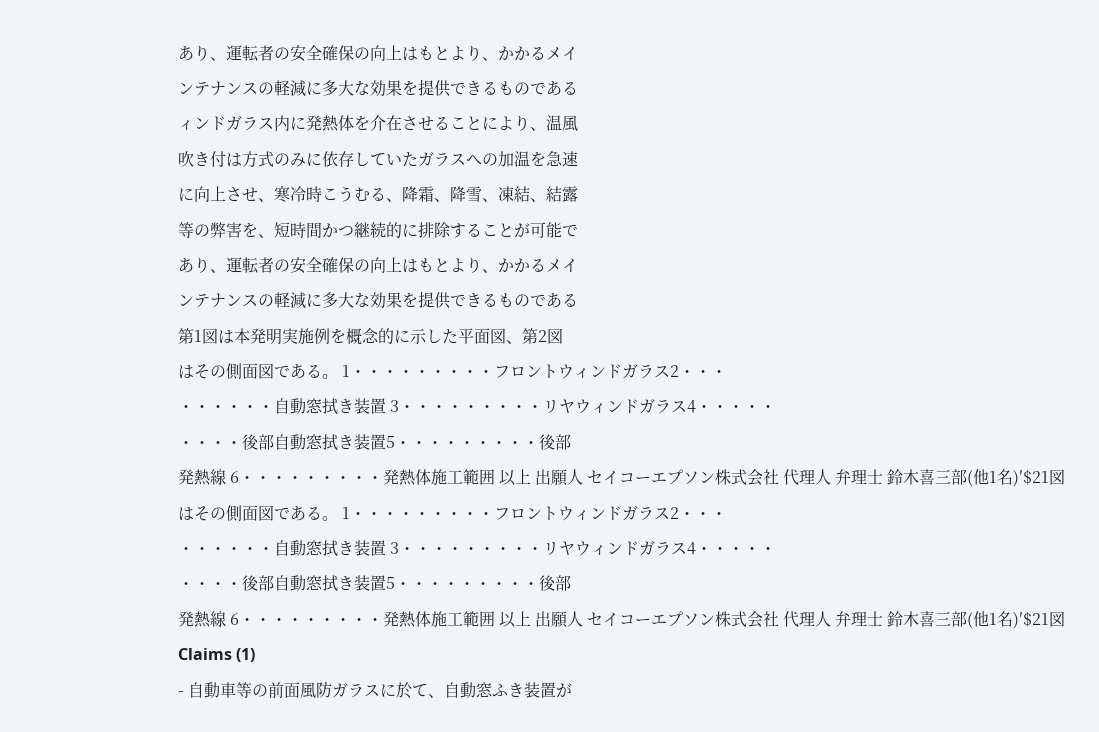あり、運転者の安全確保の向上はもとより、かかるメイ
ンテナンスの軽減に多大な効果を提供できるものである
ィンドガラス内に発熱体を介在させることにより、温風
吹き付は方式のみに依存していたガラスへの加温を急速
に向上させ、寒冷時こうむる、降霜、降雪、凍結、結露
等の弊害を、短時間かつ継続的に排除することが可能で
あり、運転者の安全確保の向上はもとより、かかるメイ
ンテナンスの軽減に多大な効果を提供できるものである
第1図は本発明実施例を概念的に示した平面図、第2図
はその側面図である。 1・・・・・・・・・フロントウィンドガラス2・・・
・・・・・・自動窓拭き装置 3・・・・・・・・・リヤウィンドガラス4・・・・・
・・・・後部自動窓拭き装置5・・・・・・・・・後部
発熱線 6・・・・・・・・・発熱体施工範囲 以上 出願人 セイコーエプソン株式会社 代理人 弁理士 鈴木喜三部(他1名)′$21図
はその側面図である。 1・・・・・・・・・フロントウィンドガラス2・・・
・・・・・・自動窓拭き装置 3・・・・・・・・・リヤウィンドガラス4・・・・・
・・・・後部自動窓拭き装置5・・・・・・・・・後部
発熱線 6・・・・・・・・・発熱体施工範囲 以上 出願人 セイコーエプソン株式会社 代理人 弁理士 鈴木喜三部(他1名)′$21図
Claims (1)
- 自動車等の前面風防ガラスに於て、自動窓ふき装置が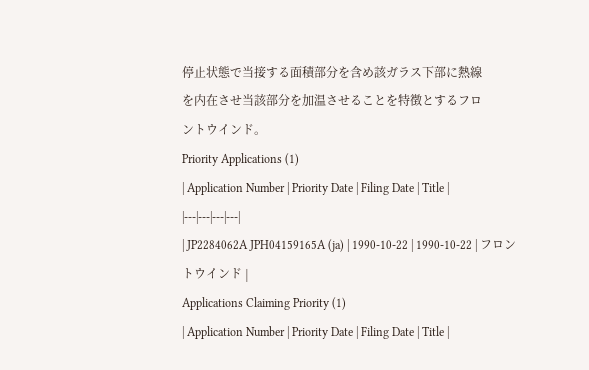停止状態で当接する面積部分を含め該ガラス下部に熱線
を内在させ当該部分を加温させることを特徴とするフロ
ントウインド。
Priority Applications (1)
| Application Number | Priority Date | Filing Date | Title |
|---|---|---|---|
| JP2284062A JPH04159165A (ja) | 1990-10-22 | 1990-10-22 | フロントウインド |
Applications Claiming Priority (1)
| Application Number | Priority Date | Filing Date | Title |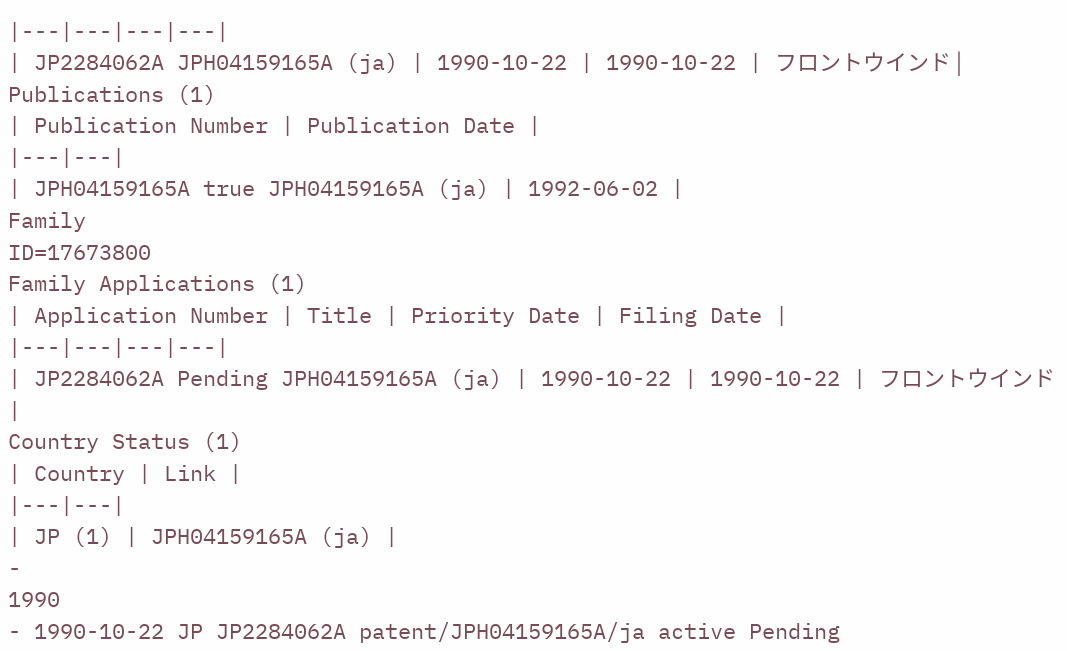|---|---|---|---|
| JP2284062A JPH04159165A (ja) | 1990-10-22 | 1990-10-22 | フロントウインド |
Publications (1)
| Publication Number | Publication Date |
|---|---|
| JPH04159165A true JPH04159165A (ja) | 1992-06-02 |
Family
ID=17673800
Family Applications (1)
| Application Number | Title | Priority Date | Filing Date |
|---|---|---|---|
| JP2284062A Pending JPH04159165A (ja) | 1990-10-22 | 1990-10-22 | フロントウインド |
Country Status (1)
| Country | Link |
|---|---|
| JP (1) | JPH04159165A (ja) |
-
1990
- 1990-10-22 JP JP2284062A patent/JPH04159165A/ja active Pending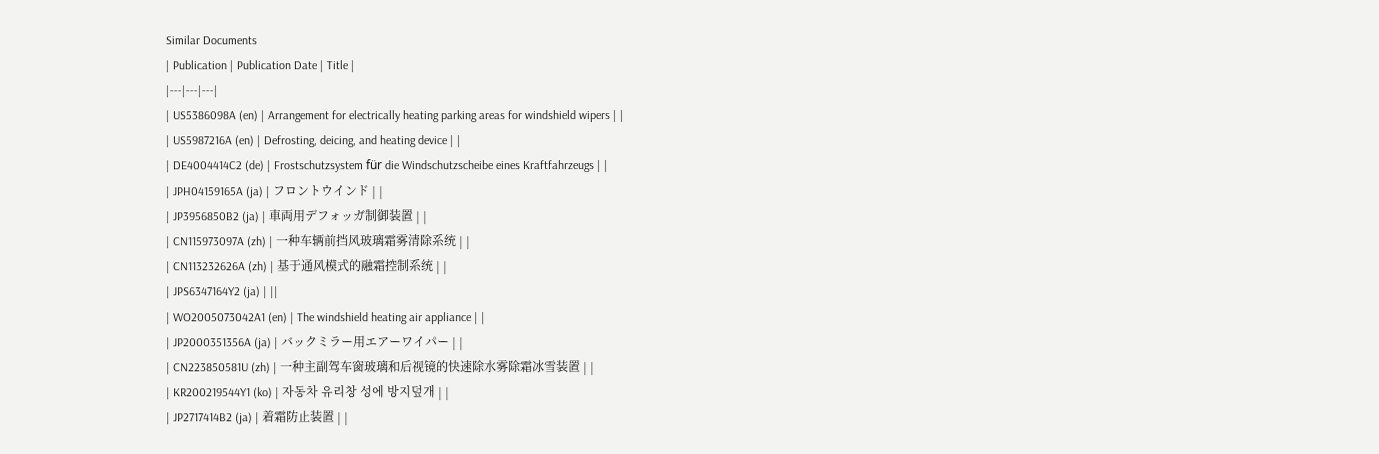Similar Documents
| Publication | Publication Date | Title |
|---|---|---|
| US5386098A (en) | Arrangement for electrically heating parking areas for windshield wipers | |
| US5987216A (en) | Defrosting, deicing, and heating device | |
| DE4004414C2 (de) | Frostschutzsystem für die Windschutzscheibe eines Kraftfahrzeugs | |
| JPH04159165A (ja) | フロントウインド | |
| JP3956850B2 (ja) | 車両用デフォッガ制御装置 | |
| CN115973097A (zh) | 一种车辆前挡风玻璃霜雾清除系统 | |
| CN113232626A (zh) | 基于通风模式的融霜控制系统 | |
| JPS6347164Y2 (ja) | ||
| WO2005073042A1 (en) | The windshield heating air appliance | |
| JP2000351356A (ja) | バックミラー用エアーワイパー | |
| CN223850581U (zh) | 一种主副驾车窗玻璃和后视镜的快速除水雾除霜冰雪装置 | |
| KR200219544Y1 (ko) | 자동차 유리창 성에 방지덮개 | |
| JP2717414B2 (ja) | 着霜防止装置 | |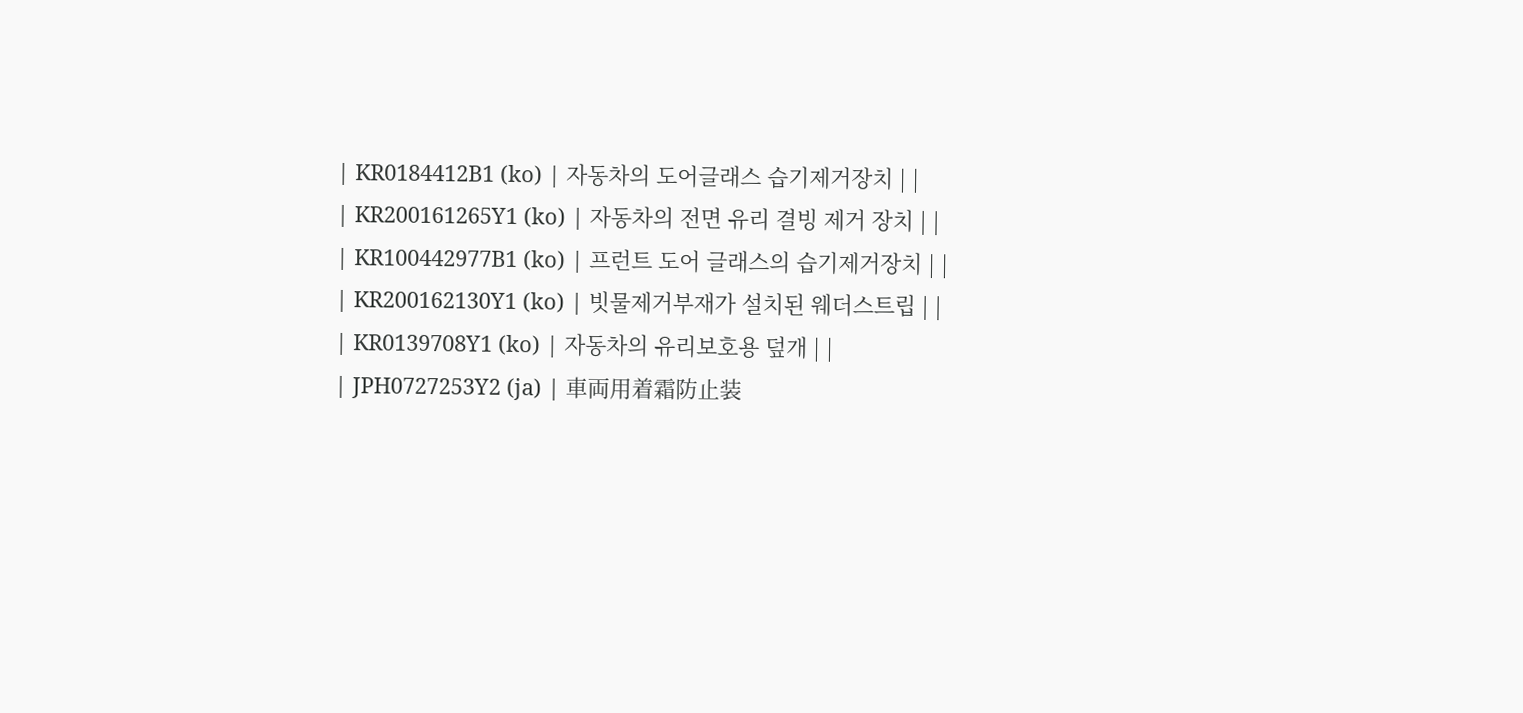| KR0184412B1 (ko) | 자동차의 도어글래스 습기제거장치 | |
| KR200161265Y1 (ko) | 자동차의 전면 유리 결빙 제거 장치 | |
| KR100442977B1 (ko) | 프런트 도어 글래스의 습기제거장치 | |
| KR200162130Y1 (ko) | 빗물제거부재가 설치된 웨더스트립 | |
| KR0139708Y1 (ko) | 자동차의 유리보호용 덮개 | |
| JPH0727253Y2 (ja) | 車両用着霜防止装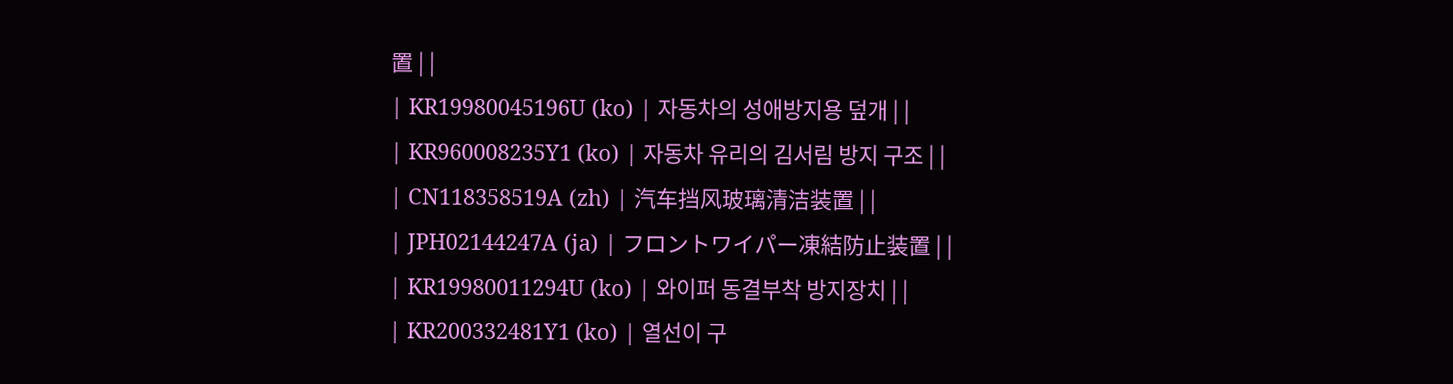置 | |
| KR19980045196U (ko) | 자동차의 성애방지용 덮개 | |
| KR960008235Y1 (ko) | 자동차 유리의 김서림 방지 구조 | |
| CN118358519A (zh) | 汽车挡风玻璃清洁装置 | |
| JPH02144247A (ja) | フロントワイパー凍結防止装置 | |
| KR19980011294U (ko) | 와이퍼 동결부착 방지장치 | |
| KR200332481Y1 (ko) | 열선이 구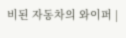비된 자동차의 와이퍼 |